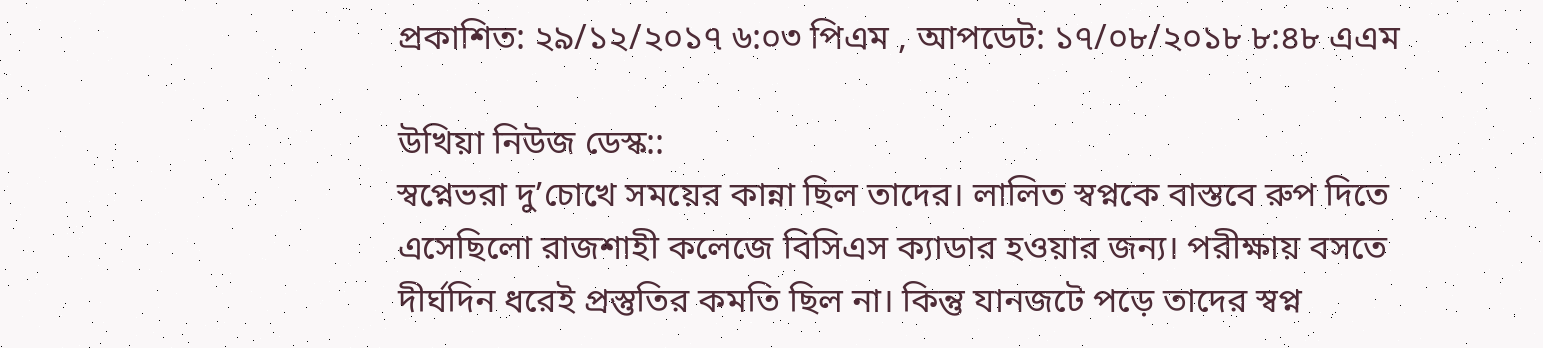প্রকাশিত: ২৯/১২/২০১৭ ৬:০৩ পিএম , আপডেট: ১৭/০৮/২০১৮ ৮:৪৮ এএম

উখিয়া নিউজ ডেস্ক::
স্বপ্নেভরা দু’চোখে সময়ের কান্না ছিল তাদের। লালিত স্বপ্নকে বাস্তবে রুপ দিতে এসেছিলো রাজশাহী কলেজে বিসিএস ক্যাডার হওয়ার জন্য। পরীক্ষায় বসতে দীর্ঘদিন ধরেই প্রস্তুতির কমতি ছিল না। কিন্তু যানজটে পড়ে তাদের স্বপ্ন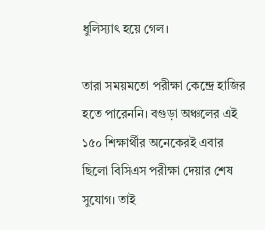ধুলিস্যাৎ হয়ে গেল।

তারা সময়মতো পরীক্ষা কেন্দ্রে হাজির হতে পারেননি। বগুড়া অঞ্চলের এই ১৫০ শিক্ষার্থীর অনেকেরই এবার ছিলো বিসিএস পরীক্ষা দেয়ার শেষ সুযোগ। তাই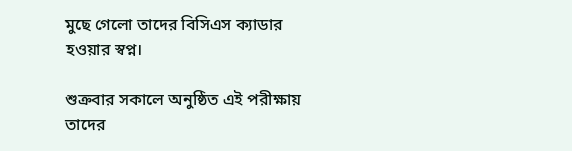মুছে গেলো তাদের বিসিএস ক্যাডার হওয়ার স্বপ্ন।

শুক্রবার সকালে অনুষ্ঠিত এই পরীক্ষায় তাদের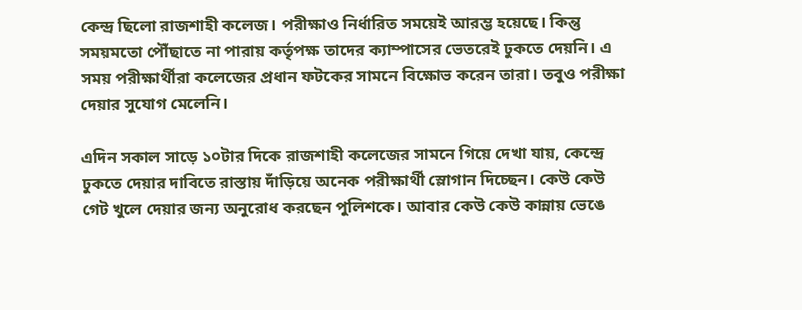কেন্দ্র ছিলো রাজশাহী কলেজ। পরীক্ষাও নির্ধারিত সময়েই আরম্ভ হয়েছে। কিন্তু সময়মতো পৌঁছাতে না পারায় কর্তৃপক্ষ তাদের ক্যাম্পাসের ভেতরেই ঢুকতে দেয়নি। এ সময় পরীক্ষার্থীরা কলেজের প্রধান ফটকের সামনে বিক্ষোভ করেন তারা। তবুও পরীক্ষা দেয়ার সুযোগ মেলেনি।

এদিন সকাল সাড়ে ১০টার দিকে রাজশাহী কলেজের সামনে গিয়ে দেখা যায়, কেন্দ্রে ঢুকতে দেয়ার দাবিতে রাস্তায় দাঁড়িয়ে অনেক পরীক্ষার্থী স্লোগান দিচ্ছেন। কেউ কেউ গেট খুলে দেয়ার জন্য অনুরোধ করছেন পুলিশকে। আবার কেউ কেউ কান্নায় ভেঙে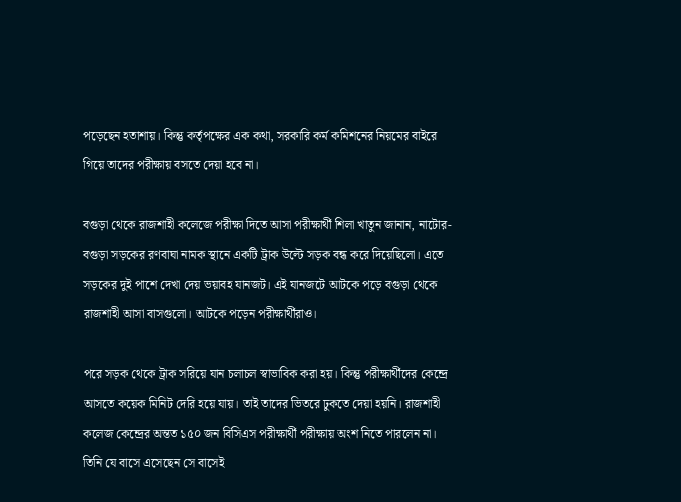পড়েছেন হতাশায়। কিন্তু কর্তৃপক্ষের এক কথা, সরকারি কর্ম কমিশনের নিয়মের বাইরে গিয়ে তাদের পরীক্ষায় বসতে দেয়া হবে না।

বগুড়া থেকে রাজশাহী কলেজে পরীক্ষা দিতে আসা পরীক্ষার্থী শিলা খাতুন জানান, নাটোর-বগুড়া সড়কের রণবাঘা নামক স্থানে একটি ট্রাক উল্টে সড়ক বন্ধ করে দিয়েছিলো। এতে সড়কের দুই পাশে দেখা দেয় ভয়াবহ যানজট। এই যানজটে আটকে পড়ে বগুড়া থেকে রাজশাহী আসা বাসগুলো। আটকে পড়েন পরীক্ষার্থীরাও।

পরে সড়ক থেকে ট্রাক সরিয়ে যান চলাচল স্বাভাবিক করা হয়। কিন্তু পরীক্ষার্থীদের কেন্দ্রে আসতে কয়েক মিনিট দেরি হয়ে যায়। তাই তাদের ভিতরে ঢুকতে দেয়া হয়নি। রাজশাহী কলেজ কেন্দ্রের অন্তত ১৫০ জন বিসিএস পরীক্ষার্থী পরীক্ষায় অংশ নিতে পারলেন না। তিনি যে বাসে এসেছেন সে বাসেই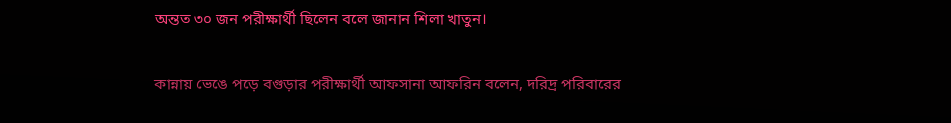অন্তত ৩০ জন পরীক্ষার্থী ছিলেন বলে জানান শিলা খাতুন।

কান্নায় ভেঙে পড়ে বগুড়ার পরীক্ষার্থী আফসানা আফরিন বলেন, দরিদ্র পরিবারের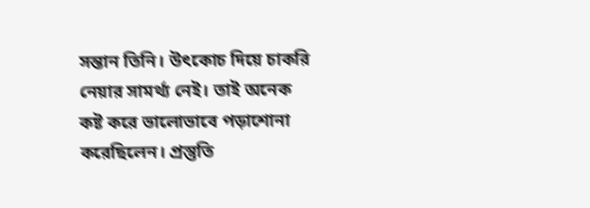সন্তান তিনি। উৎকোচ দিয়ে চাকরি নেয়ার সামর্থ্য নেই। তাই অনেক কষ্ট করে ভালোভাবে পড়াশোনা করেছিলেন। প্রস্তুতি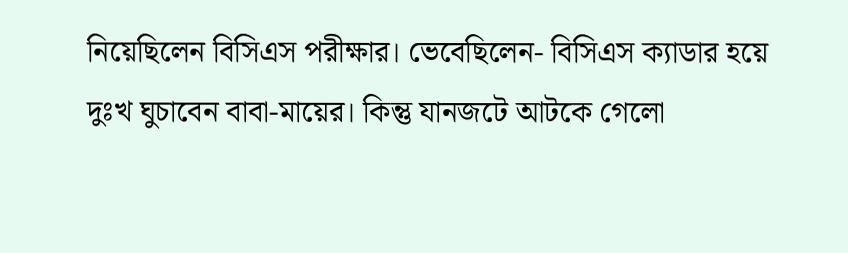নিয়েছিলেন বিসিএস পরীক্ষার। ভেবেছিলেন- বিসিএস ক্যাডার হয়ে দুঃখ ঘুচাবেন বাবা-মায়ের। কিন্তু যানজটে আটকে গেলো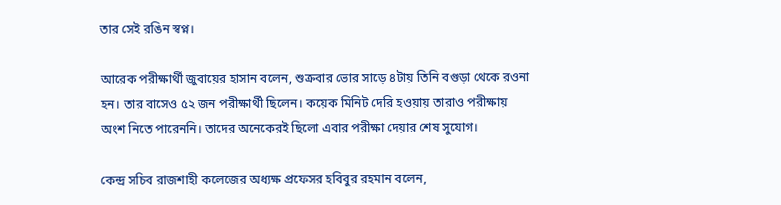তার সেই রঙিন স্বপ্ন।

আরেক পরীক্ষার্থী জুবায়ের হাসান বলেন, শুক্রবার ভোর সাড়ে ৪টায় তিনি বগুড়া থেকে রওনা হন। তার বাসেও ৫২ জন পরীক্ষার্থী ছিলেন। কয়েক মিনিট দেরি হওয়ায় তারাও পরীক্ষায় অংশ নিতে পারেননি। তাদের অনেকেরই ছিলো এবার পরীক্ষা দেয়ার শেষ সুযোগ।

কেন্দ্র সচিব রাজশাহী কলেজের অধ্যক্ষ প্রফেসর হবিবুর রহমান বলেন,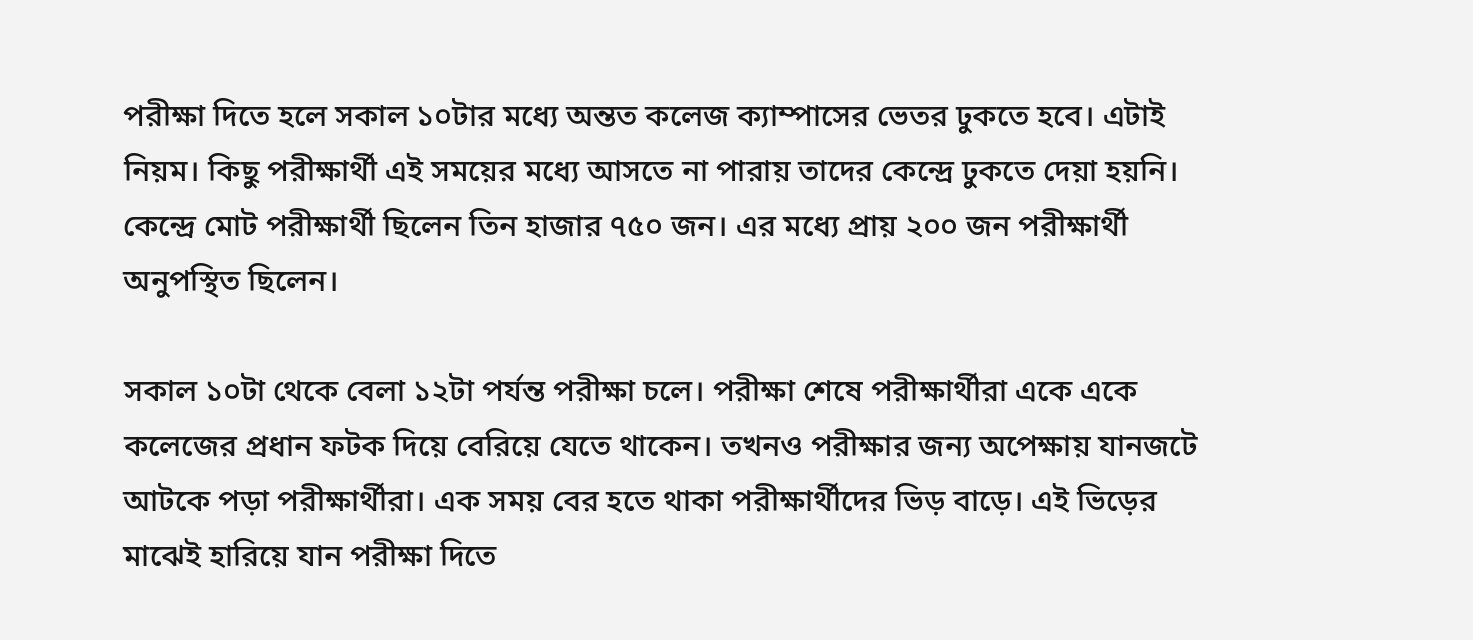পরীক্ষা দিতে হলে সকাল ১০টার মধ্যে অন্তত কলেজ ক্যাম্পাসের ভেতর ঢুকতে হবে। এটাই নিয়ম। কিছু পরীক্ষার্থী এই সময়ের মধ্যে আসতে না পারায় তাদের কেন্দ্রে ঢুকতে দেয়া হয়নি। কেন্দ্রে মোট পরীক্ষার্থী ছিলেন তিন হাজার ৭৫০ জন। এর মধ্যে প্রায় ২০০ জন পরীক্ষার্থী অনুপস্থিত ছিলেন।

সকাল ১০টা থেকে বেলা ১২টা পর্যন্ত পরীক্ষা চলে। পরীক্ষা শেষে পরীক্ষার্থীরা একে একে কলেজের প্রধান ফটক দিয়ে বেরিয়ে যেতে থাকেন। তখনও পরীক্ষার জন্য অপেক্ষায় যানজটে আটকে পড়া পরীক্ষার্থীরা। এক সময় বের হতে থাকা পরীক্ষার্থীদের ভিড় বাড়ে। এই ভিড়ের মাঝেই হারিয়ে যান পরীক্ষা দিতে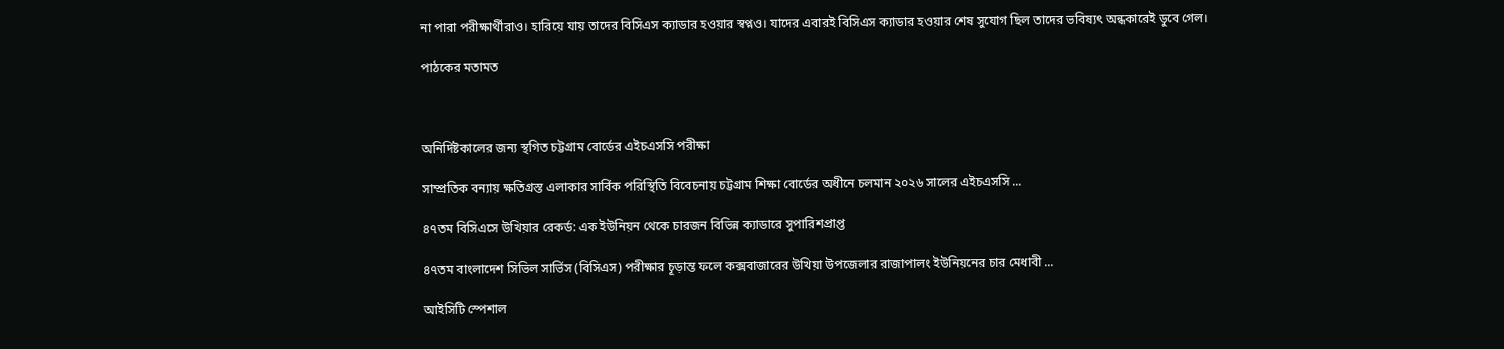না পারা পরীক্ষার্থীরাও। হারিয়ে যায় তাদের বিসিএস ক্যাডার হওয়ার স্বপ্নও। যাদের এবারই বিসিএস ক্যাডার হওয়ার শেষ সুযোগ ছিল তাদের ভবিষ্যৎ অন্ধকারেই ডুবে গেল।

পাঠকের মতামত



অনির্দিষ্টকালের জন্য স্থগিত চট্টগ্রাম বোর্ডের এইচএসসি পরীক্ষা

সাম্প্রতিক বন্যায় ক্ষতিগ্রস্ত এলাকার সার্বিক পরিস্থিতি বিবেচনায় চট্টগ্রাম শিক্ষা বোর্ডের অধীনে চলমান ২০২৬ সালের এইচএসসি ...

৪৭তম বিসিএসে উখিয়ার রেকর্ড: এক ইউনিয়ন থেকে চারজন বিভিন্ন ক্যাডারে সুপারিশপ্রাপ্ত

৪৭তম বাংলাদেশ সিভিল সার্ভিস (বিসিএস) পরীক্ষার চূড়ান্ত ফলে কক্সবাজারের উখিয়া উপজেলার রাজাপালং ইউনিয়নের চার মেধাবী ...

আইসিটি স্পেশাল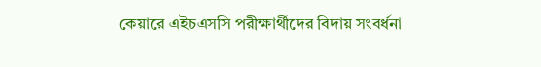কেয়ারে এইচএসসি পরীক্ষার্থীদের বিদায় সংবর্ধনা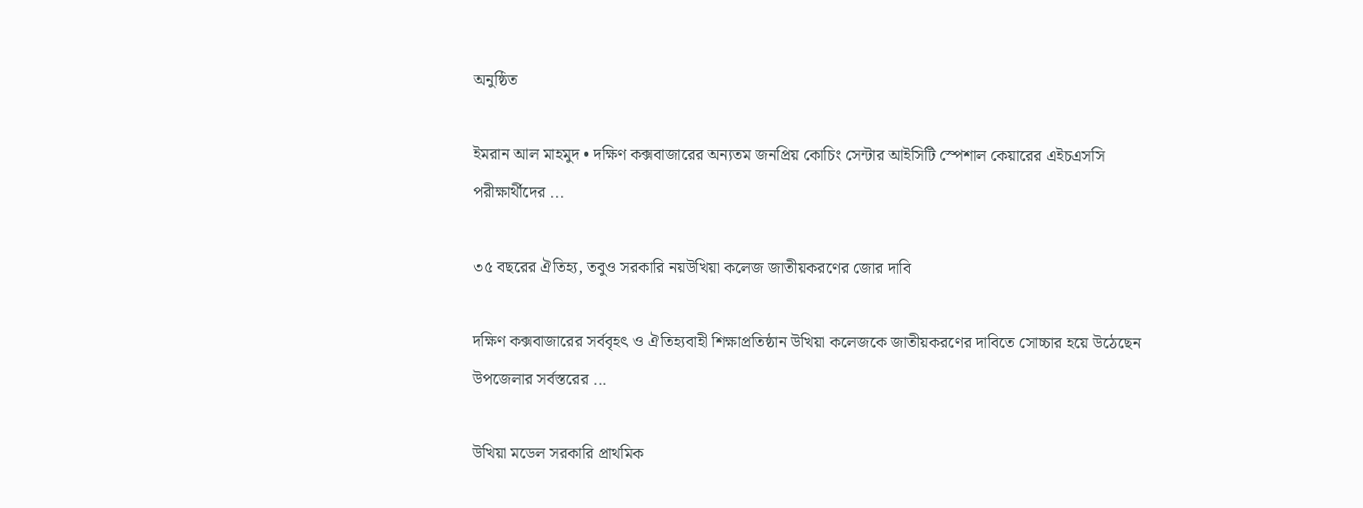অনুষ্ঠিত

ইমরান আল মাহমুদ • দক্ষিণ কক্সবাজারের অন্যতম জনপ্রিয় কোচিং সেন্টার আইসিটি স্পেশাল কেয়ারের এইচএসসি পরীক্ষার্থীদের ...

৩৫ বছরের ঐতিহ্য, তবুও সরকারি নয়উখিয়া কলেজ জাতীয়করণের জোর দাবি

দক্ষিণ কক্সবাজারের সর্ববৃহৎ ও ঐতিহ্যবাহী শিক্ষাপ্রতিষ্ঠান উখিয়া কলেজকে জাতীয়করণের দাবিতে সোচ্চার হয়ে উঠেছেন উপজেলার সর্বস্তরের ...

উখিয়া মডেল সরকারি প্রাথমিক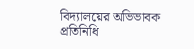বিদ্যালয়ের অভিভাবক প্রতিনিধি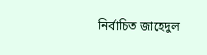নির্বাচিত জাহেদুল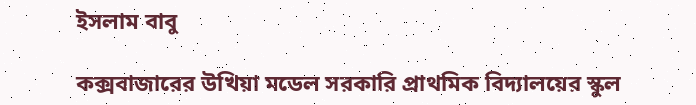ইসলাম বাবু

কক্সবাজারের উখিয়া মডেল সরকারি প্রাথমিক বিদ্যালয়ের স্কুল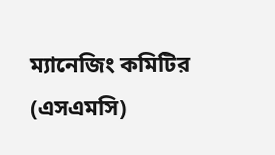ম্যানেজিং কমিটির (এসএমসি)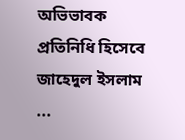অভিভাবক প্রতিনিধি হিসেবে জাহেদুল ইসলাম ...